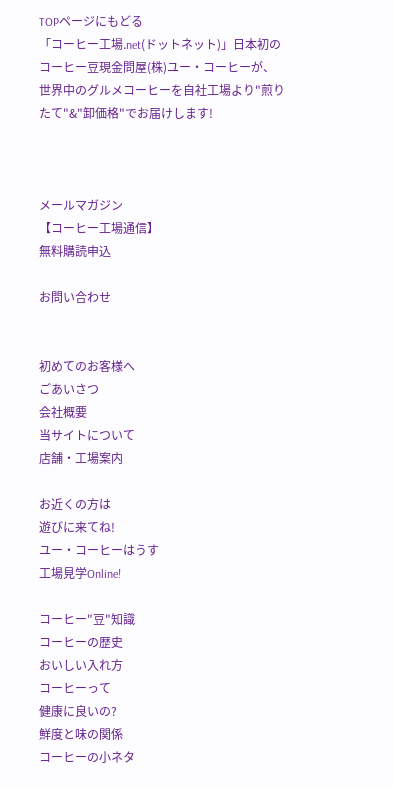TOPページにもどる
「コーヒー工場.net(ドットネット)」日本初のコーヒー豆現金問屋(株)ユー・コーヒーが、世界中のグルメコーヒーを自社工場より"煎りたて"&"卸価格"でお届けします!



メールマガジン
【コーヒー工場通信】
無料購読申込

お問い合わせ


初めてのお客様へ
ごあいさつ
会社概要
当サイトについて
店舗・工場案内

お近くの方は
遊びに来てね!
ユー・コーヒーはうす
工場見学Online!

コーヒー"豆"知識
コーヒーの歴史
おいしい入れ方
コーヒーって
健康に良いの?
鮮度と味の関係
コーヒーの小ネタ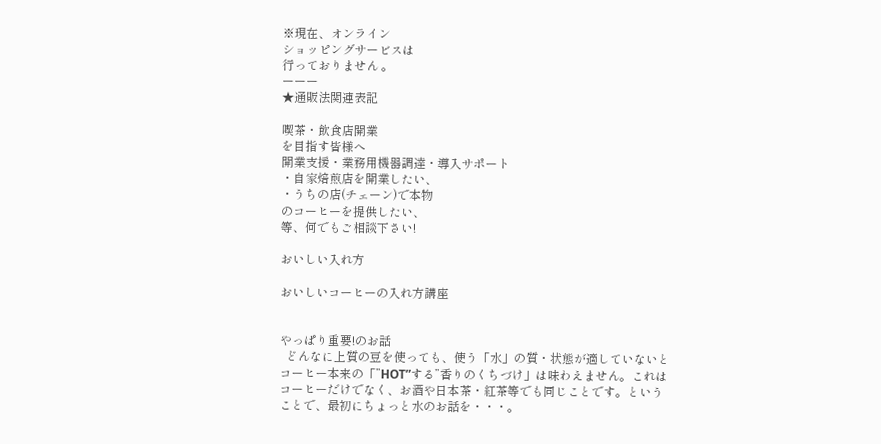※現在、オンライン
ショッピングサービスは
行っておりません 。
ーーー
★通販法関連表記

喫茶・飲食店開業
を目指す皆様へ
開業支援・業務用機器調達・導入サポート
・自家焙煎店を開業したい、
・うちの店(チェーン)で本物
のコーヒーを提供したい、
等、何でもご相談下さい!

おいしい入れ方

おいしいコーヒーの入れ方講座


やっぱり重要!のお話
  どんなに上質の豆を使っても、使う「水」の質・状態が適していないとコーヒー本来の「”HOT”する”香りのくちづけ」は味わえません。これはコーヒーだけでなく、お酒や日本茶・紅茶等でも同じことです。ということで、最初にちょっと水のお話を・・・。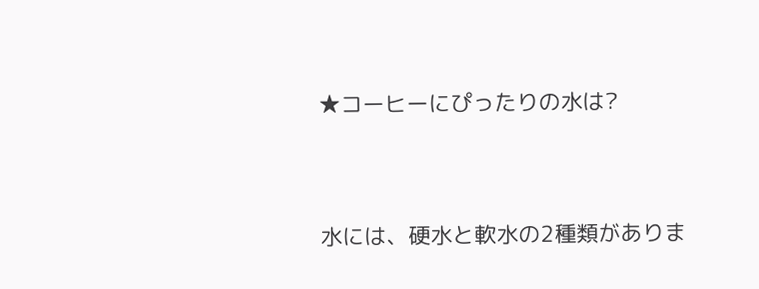★コーヒーにぴったりの水は?


水には、硬水と軟水の2種類がありま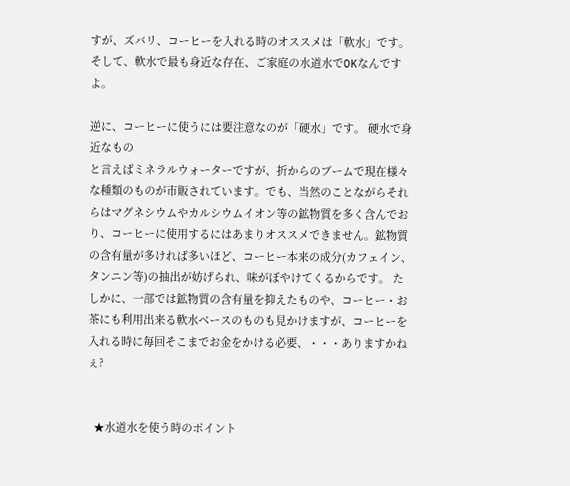すが、ズバリ、コーヒーを入れる時のオススメは「軟水」です。そして、軟水で最も身近な存在、ご家庭の水道水でOKなんですよ。

逆に、コーヒーに使うには要注意なのが「硬水」です。 硬水で身近なもの
と言えばミネラルウォーターですが、折からのブームで現在様々な種類のものが市販されています。でも、当然のことながらそれらはマグネシウムやカルシウムイオン等の鉱物質を多く含んでおり、コーヒーに使用するにはあまりオススメできません。鉱物質の含有量が多ければ多いほど、コーヒー本来の成分(カフェイン、タンニン等)の抽出が妨げられ、味がぼやけてくるからです。 たしかに、一部では鉱物質の含有量を抑えたものや、コーヒー・お茶にも利用出来る軟水ベースのものも見かけますが、コーヒーを入れる時に毎回そこまでお金をかける必要、・・・ありますかねぇ?


  ★水道水を使う時のポイント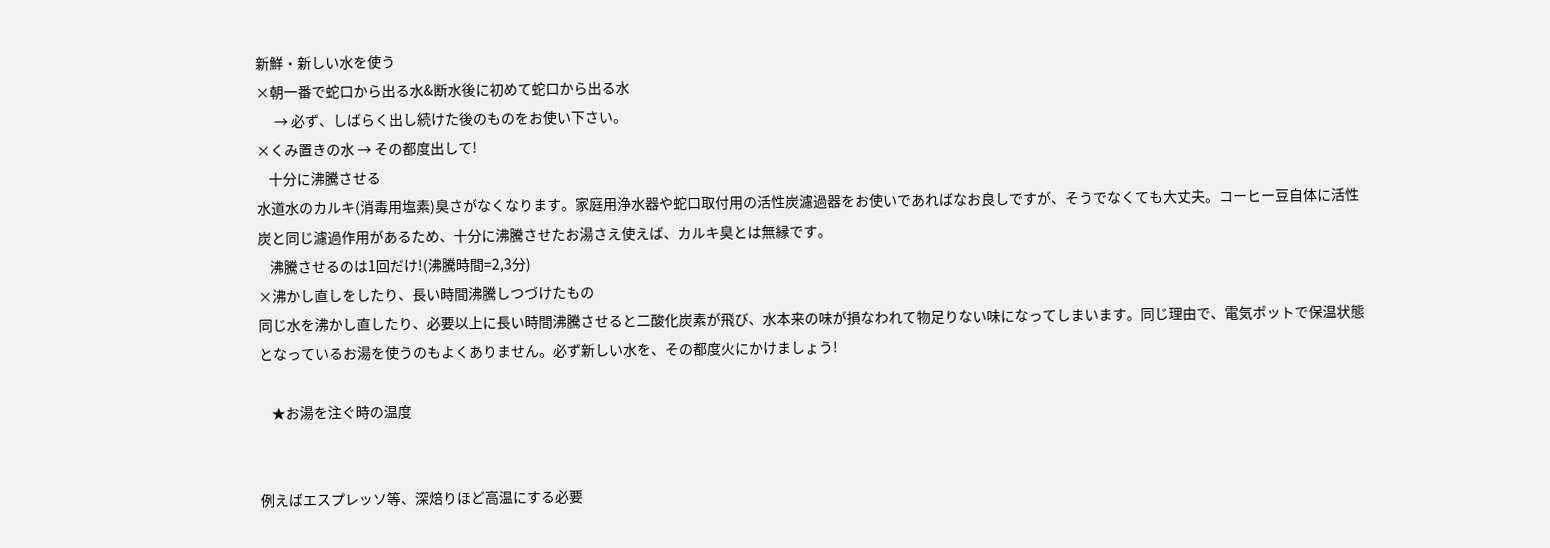新鮮・新しい水を使う
×朝一番で蛇口から出る水&断水後に初めて蛇口から出る水
      → 必ず、しばらく出し続けた後のものをお使い下さい。
×くみ置きの水 → その都度出して!
    十分に沸騰させる
水道水のカルキ(消毒用塩素)臭さがなくなります。家庭用浄水器や蛇口取付用の活性炭濾過器をお使いであればなお良しですが、そうでなくても大丈夫。コーヒー豆自体に活性炭と同じ濾過作用があるため、十分に沸騰させたお湯さえ使えば、カルキ臭とは無縁です。
    沸騰させるのは1回だけ!(沸騰時間=2,3分)
×沸かし直しをしたり、長い時間沸騰しつづけたもの
同じ水を沸かし直したり、必要以上に長い時間沸騰させると二酸化炭素が飛び、水本来の味が損なわれて物足りない味になってしまいます。同じ理由で、電気ポットで保温状態となっているお湯を使うのもよくありません。必ず新しい水を、その都度火にかけましょう!

    ★お湯を注ぐ時の温度


例えばエスプレッソ等、深焙りほど高温にする必要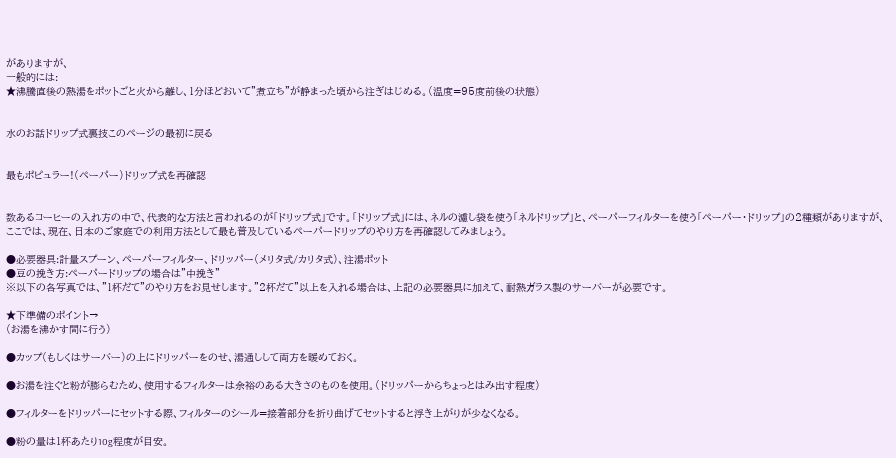がありますが、
一般的には:
★沸騰直後の熱湯をポットごと火から離し、1分ほどおいて”煮立ち”が静まった頃から注ぎはじめる。(温度=95度前後の状態)


水のお話ドリップ式裏技このページの最初に戻る


最もポピュラー!(ペーパー)ドリップ式を再確認


数あるコーヒーの入れ方の中で、代表的な方法と言われるのが「ドリップ式」です。「ドリップ式」には、ネルの濾し袋を使う「ネルドリップ」と、ペーパーフィルターを使う「ペーパー・ドリップ」の2種類がありますが、ここでは、現在、日本のご家庭での利用方法として最も普及しているペーパードリップのやり方を再確認してみましょう。

●必要器具:計量スプーン、ペーパーフィルター、ドリッパー(メリタ式/カリタ式)、注湯ポット
●豆の挽き方:ペーパードリップの場合は”中挽き”
※以下の各写真では、”1杯だて”のやり方をお見せします。”2杯だて”以上を入れる場合は、上記の必要器具に加えて、耐熱ガラス製のサーバーが必要です。

★下準備のポイント→
(お湯を沸かす間に行う)

●カップ(もしくはサーバー)の上にドリッパーをのせ、湯通しして両方を暖めておく。

●お湯を注ぐと粉が膨らむため、使用するフィルターは余裕のある大きさのものを使用。(ドリッパーからちょっとはみ出す程度)

●フィルターをドリッパーにセットする際、フィルターのシール=接着部分を折り曲げてセットすると浮き上がりが少なくなる。

●粉の量は1杯あたり10g程度が目安。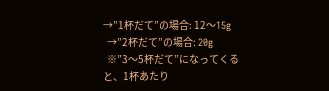→”1杯だて”の場合: 12〜15g
  →”2杯だて”の場合: 20g
  ※”3〜5杯だて”になってくると、1杯あたり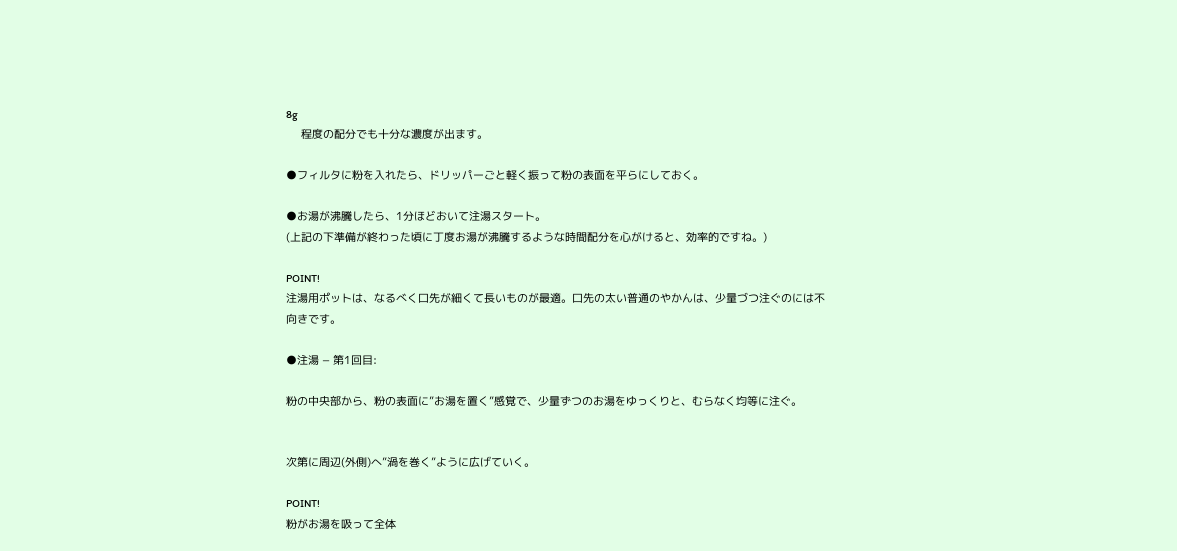8g
     程度の配分でも十分な濃度が出ます。

●フィルタに粉を入れたら、ドリッパーごと軽く振って粉の表面を平らにしておく。

●お湯が沸騰したら、1分ほどおいて注湯スタート。
(上記の下準備が終わった頃に丁度お湯が沸騰するような時間配分を心がけると、効率的ですね。)

POINT!
注湯用ポットは、なるべく口先が細くて長いものが最適。口先の太い普通のやかんは、少量づつ注ぐのには不向きです。

●注湯 − 第1回目:

粉の中央部から、粉の表面に”お湯を置く”感覚で、少量ずつのお湯をゆっくりと、むらなく均等に注ぐ。


次第に周辺(外側)へ”渦を巻く”ように広げていく。

POINT!
粉がお湯を吸って全体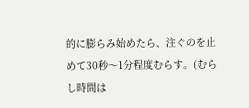的に膨らみ始めたら、注ぐのを止めて30秒〜1分程度むらす。(むらし時間は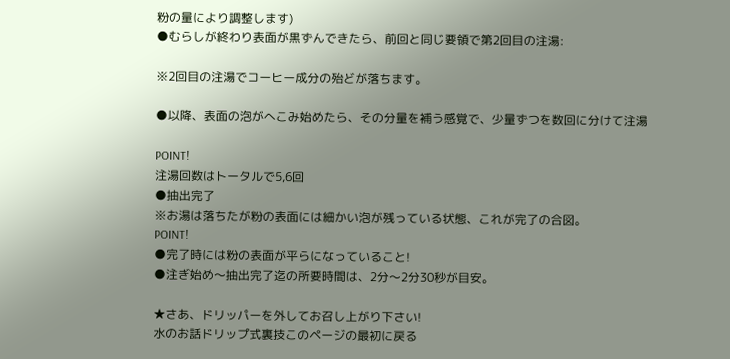粉の量により調整します)
●むらしが終わり表面が黒ずんできたら、前回と同じ要領で第2回目の注湯:

※2回目の注湯でコーヒー成分の殆どが落ちます。

●以降、表面の泡がへこみ始めたら、その分量を補う感覚で、少量ずつを数回に分けて注湯

POINT!
注湯回数はトータルで5,6回
●抽出完了
※お湯は落ちたが粉の表面には細かい泡が残っている状態、これが完了の合図。
POINT!
●完了時には粉の表面が平らになっていること!
●注ぎ始め〜抽出完了迄の所要時間は、2分〜2分30秒が目安。

★さあ、ドリッパーを外してお召し上がり下さい!
水のお話ドリップ式裏技このページの最初に戻る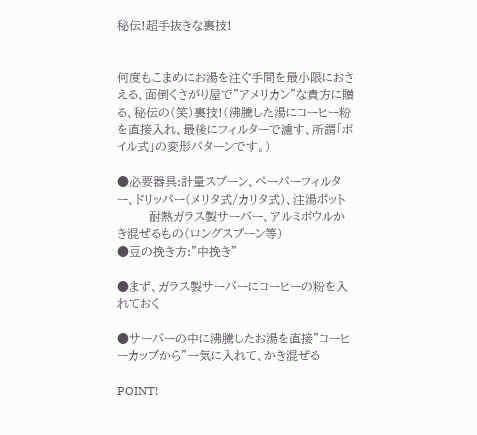秘伝!超手抜きな裏技!


何度もこまめにお湯を注ぐ手間を最小限におさえる、面倒くさがり屋で”アメリカン”な貴方に贈る、秘伝の(笑)裏技!(沸騰した湯にコーヒー粉を直接入れ、最後にフィルターで濾す、所謂「ボイル式」の変形パターンです。)

●必要器具:計量スプーン、ペーパーフィルター、ドリッパー(メリタ式/カリタ式)、注湯ポット
        耐熱ガラス製サーバー、アルミボウルかき混ぜるもの(ロングスプーン等)
●豆の挽き方:”中挽き”

●まず、ガラス製サーバーにコーヒーの粉を入れておく

●サーバーの中に沸騰したお湯を直接”コーヒーカップから”一気に入れて、かき混ぜる

POINT!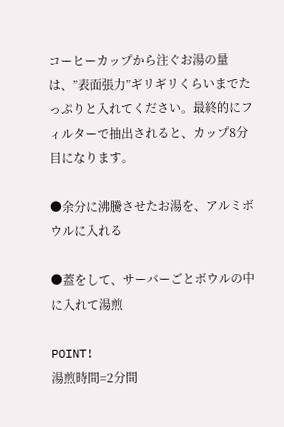コーヒーカップから注ぐお湯の量は、”表面張力”ギリギリくらいまでたっぷりと入れてください。最終的にフィルターで抽出されると、カップ8分目になります。

●余分に沸騰させたお湯を、アルミボウルに入れる

●蓋をして、サーバーごとボウルの中に入れて湯煎

POINT!
湯煎時間=2分間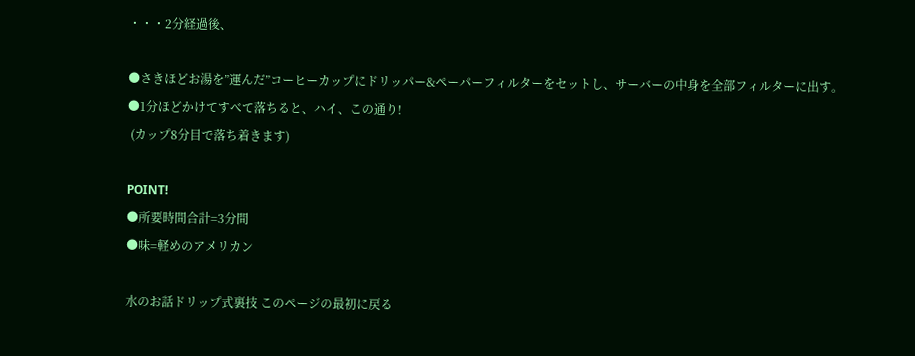・・・2分経過後、

●さきほどお湯を”運んだ”コーヒーカップにドリッパー&ペーパーフィルターをセットし、サーバーの中身を全部フィルターに出す。
●1分ほどかけてすべて落ちると、ハイ、この通り!
 (カップ8分目で落ち着きます)

POINT!
●所要時間合計=3分間
●味=軽めのアメリカン

水のお話ドリップ式裏技 このページの最初に戻る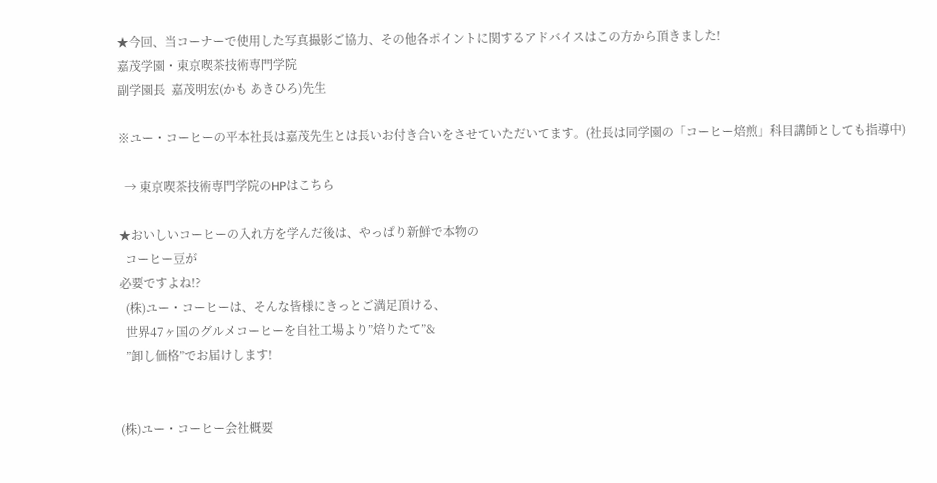★今回、当コーナーで使用した写真撮影ご協力、その他各ポイントに関するアドバイスはこの方から頂きました!
嘉茂学園・東京喫茶技術専門学院
副学園長  嘉茂明宏(かも あきひろ)先生

※ユー・コーヒーの平本社長は嘉茂先生とは長いお付き合いをさせていただいてます。(社長は同学園の「コーヒー焙煎」科目講師としても指導中)

  → 東京喫茶技術専門学院のHPはこちら

★おいしいコーヒーの入れ方を学んだ後は、やっぱり新鮮で本物の
  コーヒー豆が
必要ですよね!?
  (株)ユー・コーヒーは、そんな皆様にきっとご満足頂ける、
  世界47ヶ国のグルメコーヒーを自社工場より”焙りたて”&
  ”卸し価格”でお届けします!


(株)ユー・コーヒー会社概要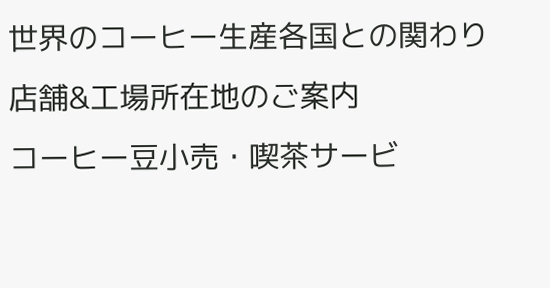世界のコーヒー生産各国との関わり
店舗&工場所在地のご案内
コーヒー豆小売・喫茶サービ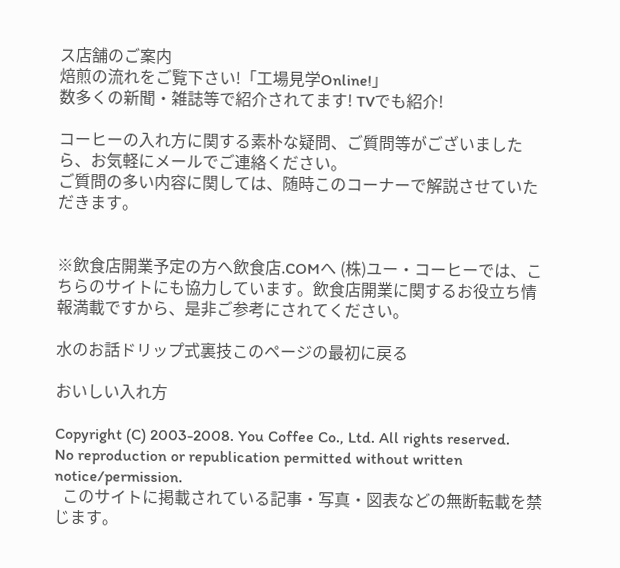ス店舗のご案内
焙煎の流れをご覧下さい!「工場見学Online!」
数多くの新聞・雑誌等で紹介されてます! TVでも紹介!

コーヒーの入れ方に関する素朴な疑問、ご質問等がございましたら、お気軽にメールでご連絡ください。
ご質問の多い内容に関しては、随時このコーナーで解説させていただきます。


※飲食店開業予定の方へ飲食店.COMへ (株)ユー・コーヒーでは、こちらのサイトにも協力しています。飲食店開業に関するお役立ち情報満載ですから、是非ご参考にされてください。

水のお話ドリップ式裏技このページの最初に戻る

おいしい入れ方

Copyright (C) 2003-2008. You Coffee Co., Ltd. All rights reserved.
No reproduction or republication permitted without written notice/permission.
  このサイトに掲載されている記事・写真・図表などの無断転載を禁じます。